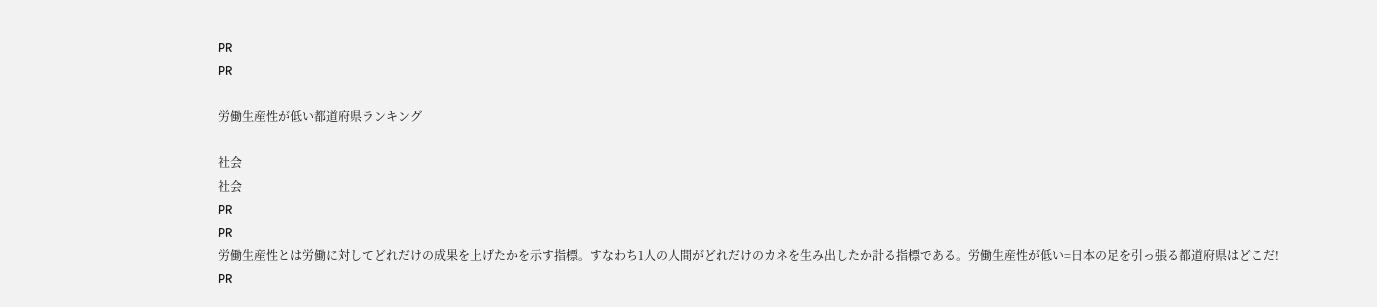PR
PR

労働生産性が低い都道府県ランキング

社会
社会
PR
PR
労働生産性とは労働に対してどれだけの成果を上げたかを示す指標。すなわち1人の人間がどれだけのカネを生み出したか計る指標である。労働生産性が低い=日本の足を引っ張る都道府県はどこだ!
PR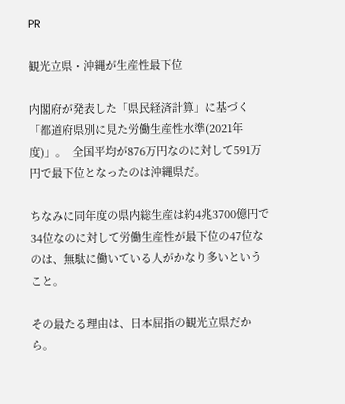PR

観光立県・沖縄が生産性最下位

内閣府が発表した「県民経済計算」に基づく「都道府県別に見た労働生産性水準(2021年度)」。  全国平均が876万円なのに対して591万円で最下位となったのは沖縄県だ。

ちなみに同年度の県内総生産は約4兆3700億円で34位なのに対して労働生産性が最下位の47位なのは、無駄に働いている人がかなり多いということ。

その最たる理由は、日本屈指の観光立県だから。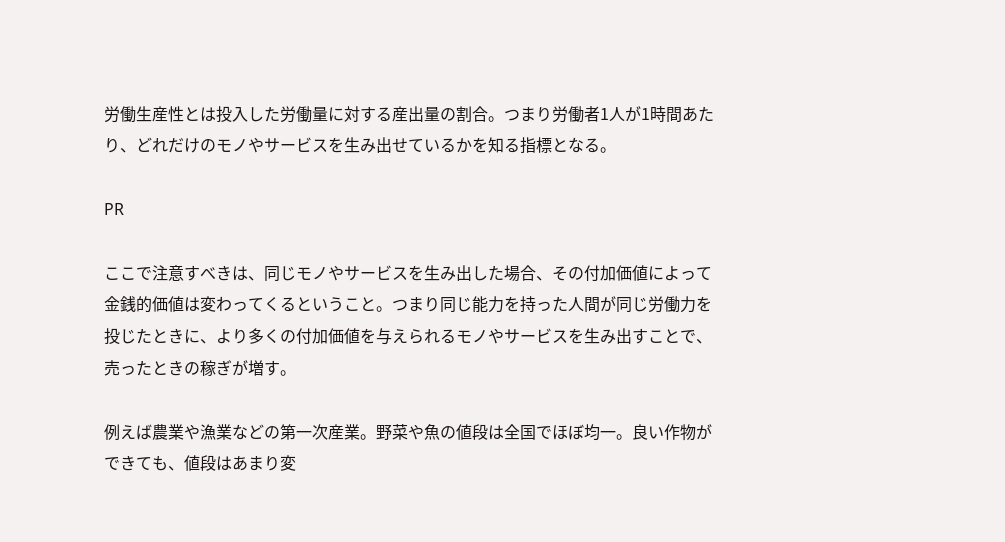労働生産性とは投入した労働量に対する産出量の割合。つまり労働者1人が1時間あたり、どれだけのモノやサービスを生み出せているかを知る指標となる。

PR

ここで注意すべきは、同じモノやサービスを生み出した場合、その付加価値によって金銭的価値は変わってくるということ。つまり同じ能力を持った人間が同じ労働力を投じたときに、より多くの付加価値を与えられるモノやサービスを生み出すことで、売ったときの稼ぎが増す。

例えば農業や漁業などの第一次産業。野菜や魚の値段は全国でほぼ均一。良い作物ができても、値段はあまり変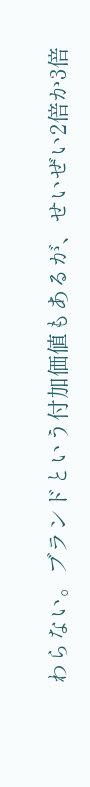わらない。ブランドという付加価値もあるが、せいぜい2倍か3倍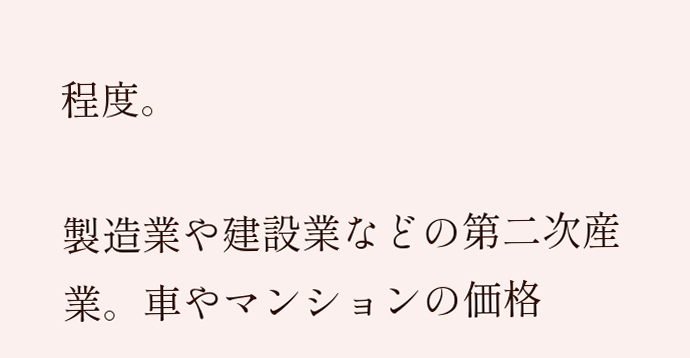程度。

製造業や建設業などの第二次産業。車やマンションの価格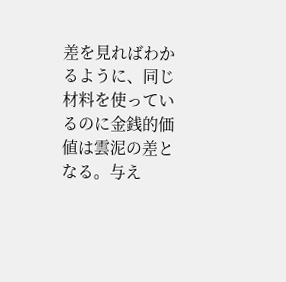差を見ればわかるように、同じ材料を使っているのに金銭的価値は雲泥の差となる。与え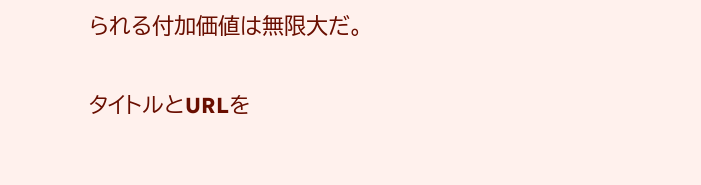られる付加価値は無限大だ。

タイトルとURLを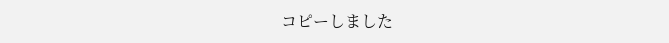コピーしました